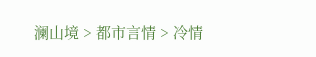澜山境 > 都市言情 > 冷情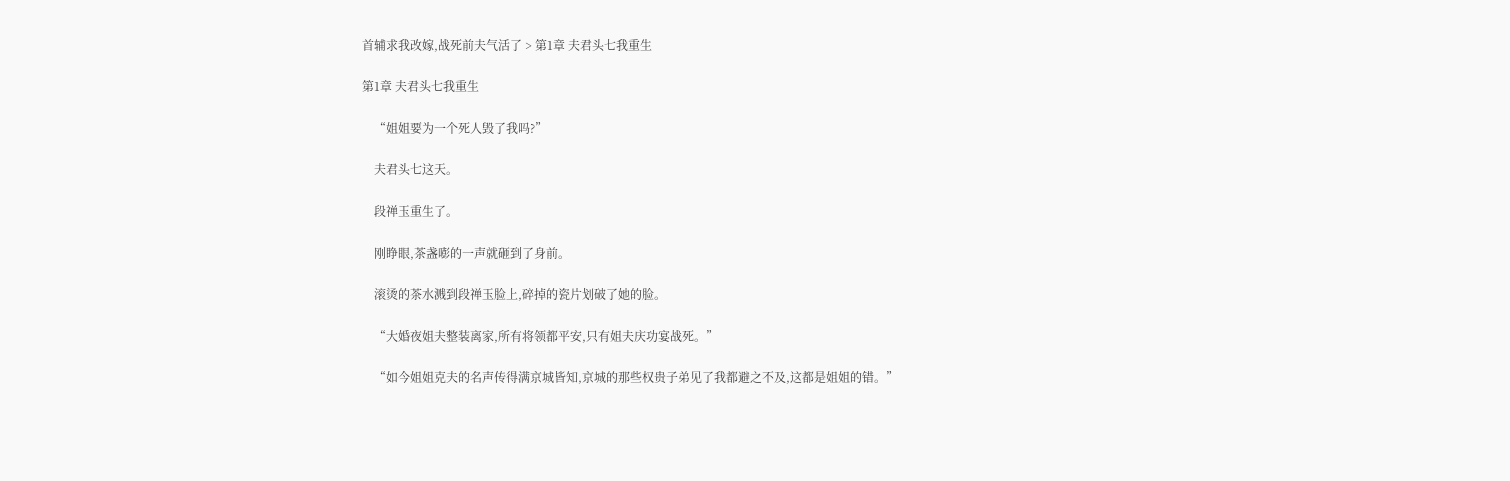首辅求我改嫁,战死前夫气活了 > 第1章 夫君头七我重生

第1章 夫君头七我重生

    “姐姐要为一个死人毁了我吗?”

    夫君头七这天。

    段禅玉重生了。

    刚睁眼,茶盏嘭的一声就砸到了身前。

    滚烫的茶水溅到段禅玉脸上,碎掉的瓷片划破了她的脸。

    “大婚夜姐夫整装离家,所有将领都平安,只有姐夫庆功宴战死。”

    “如今姐姐克夫的名声传得满京城皆知,京城的那些权贵子弟见了我都避之不及,这都是姐姐的错。”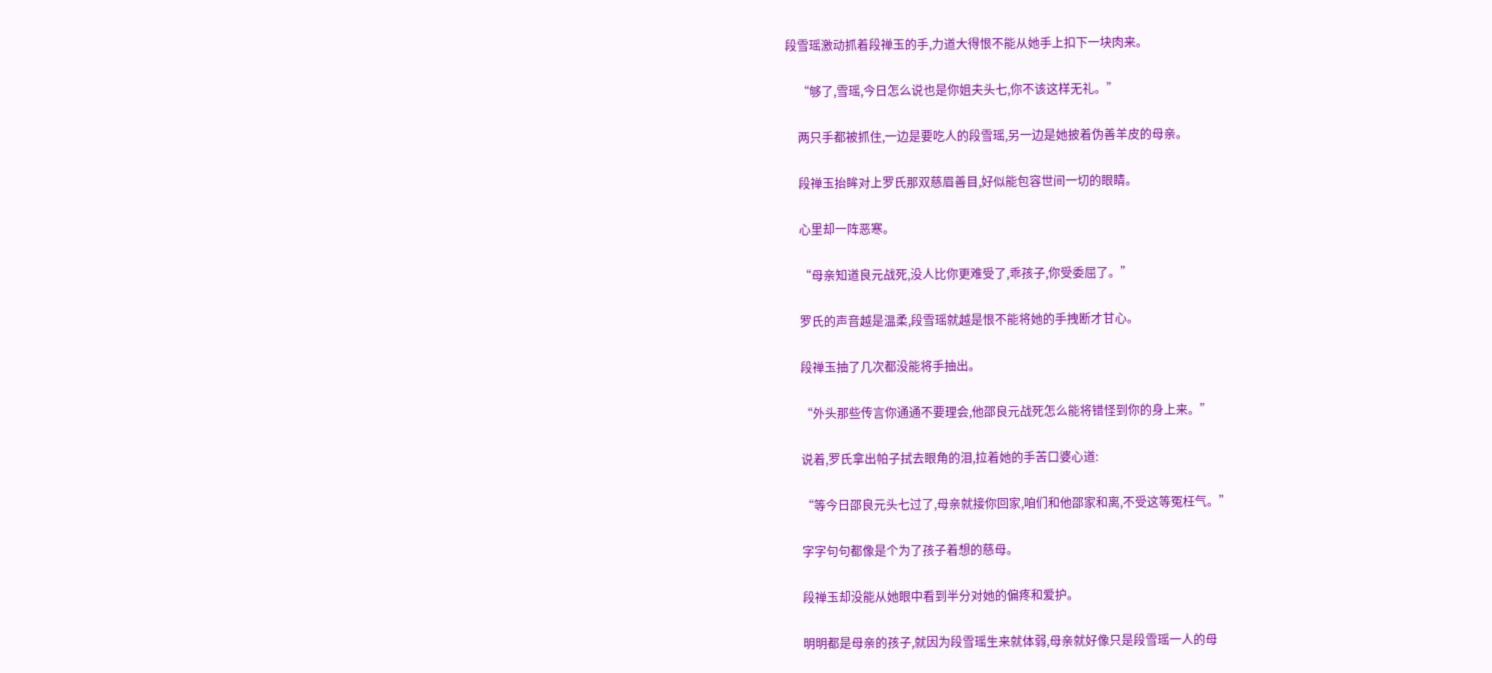段雪瑶激动抓着段禅玉的手,力道大得恨不能从她手上扣下一块肉来。

    “够了,雪瑶,今日怎么说也是你姐夫头七,你不该这样无礼。”

    两只手都被抓住,一边是要吃人的段雪瑶,另一边是她披着伪善羊皮的母亲。

    段禅玉抬眸对上罗氏那双慈眉善目,好似能包容世间一切的眼睛。

    心里却一阵恶寒。

    “母亲知道良元战死,没人比你更难受了,乖孩子,你受委屈了。”

    罗氏的声音越是温柔,段雪瑶就越是恨不能将她的手拽断才甘心。

    段禅玉抽了几次都没能将手抽出。

    “外头那些传言你通通不要理会,他邵良元战死怎么能将错怪到你的身上来。”

    说着,罗氏拿出帕子拭去眼角的泪,拉着她的手苦口婆心道:

    “等今日邵良元头七过了,母亲就接你回家,咱们和他邵家和离,不受这等冤枉气。”

    字字句句都像是个为了孩子着想的慈母。

    段禅玉却没能从她眼中看到半分对她的偏疼和爱护。

    明明都是母亲的孩子,就因为段雪瑶生来就体弱,母亲就好像只是段雪瑶一人的母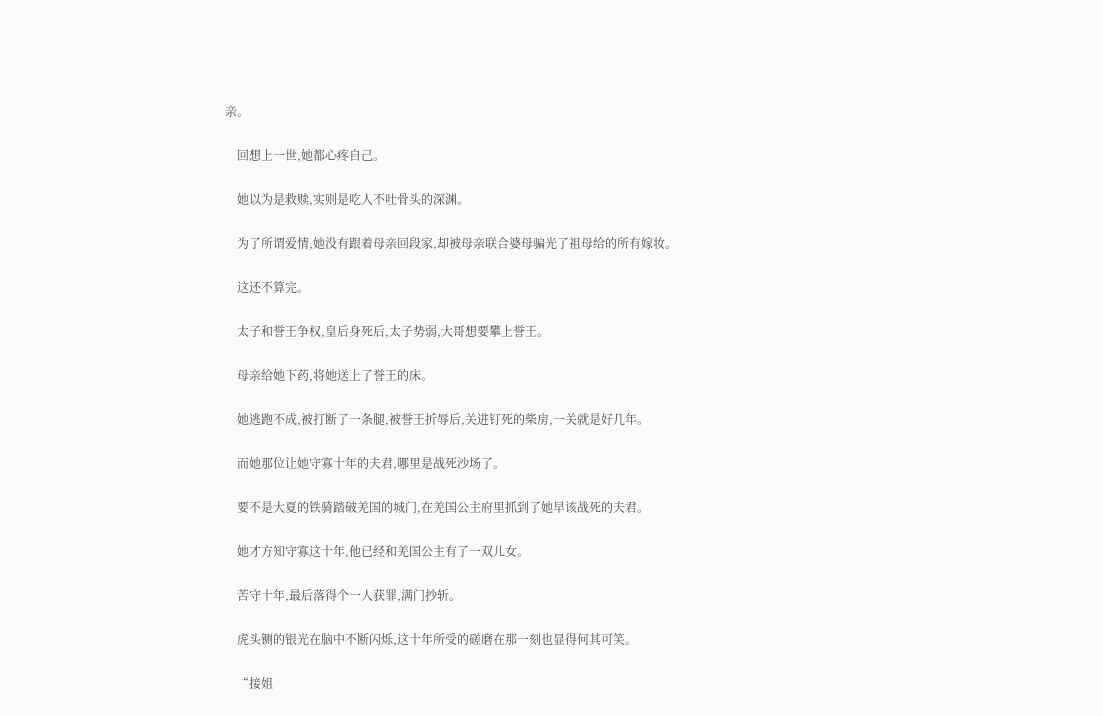亲。

    回想上一世,她都心疼自己。

    她以为是救赎,实则是吃人不吐骨头的深渊。

    为了所谓爱情,她没有跟着母亲回段家,却被母亲联合婆母骗光了祖母给的所有嫁妆。

    这还不算完。

    太子和誉王争权,皇后身死后,太子势弱,大哥想要攀上誉王。

    母亲给她下药,将她送上了誉王的床。

    她逃跑不成,被打断了一条腿,被誉王折辱后,关进钉死的柴房,一关就是好几年。

    而她那位让她守寡十年的夫君,哪里是战死沙场了。

    要不是大夏的铁骑踏破羌国的城门,在羌国公主府里抓到了她早该战死的夫君。

    她才方知守寡这十年,他已经和羌国公主有了一双儿女。

    苦守十年,最后落得个一人获罪,满门抄斩。

    虎头铡的银光在脑中不断闪烁,这十年所受的磋磨在那一刻也显得何其可笑。

    “接姐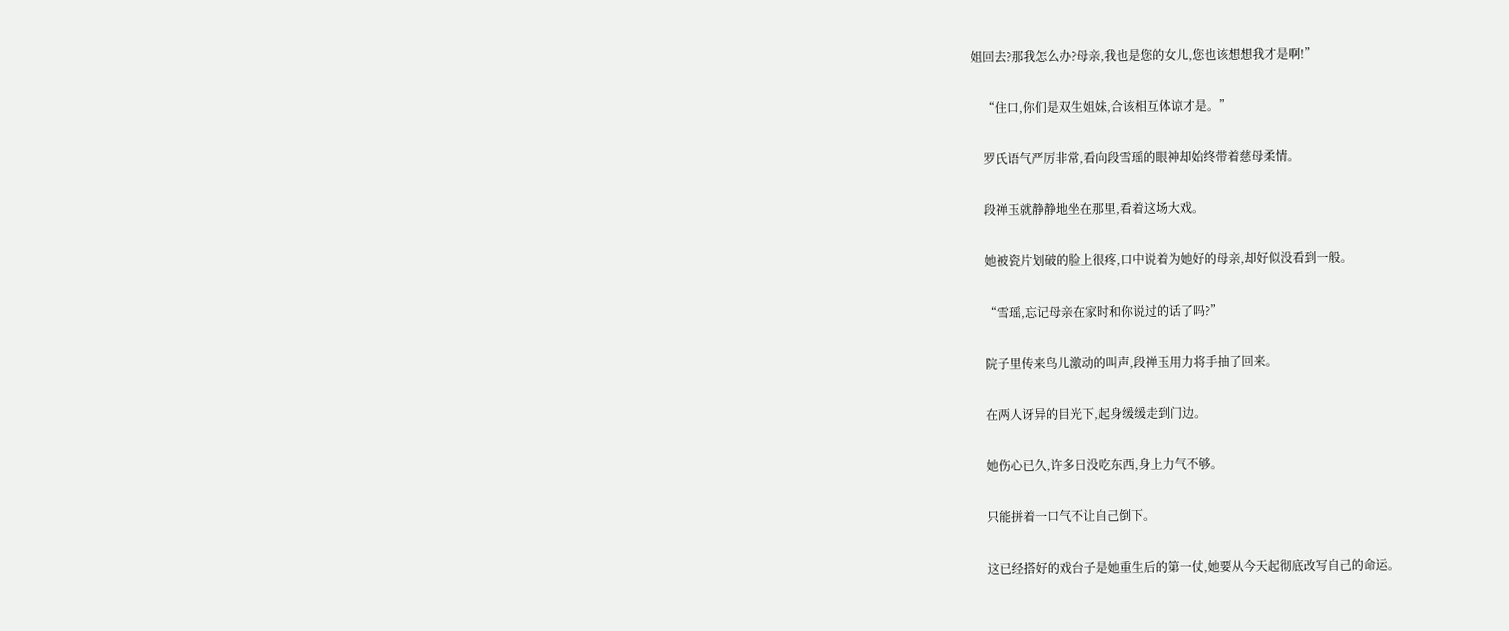姐回去?那我怎么办?母亲,我也是您的女儿,您也该想想我才是啊!”

    “住口,你们是双生姐妹,合该相互体谅才是。”

    罗氏语气严厉非常,看向段雪瑶的眼神却始终带着慈母柔情。

    段禅玉就静静地坐在那里,看着这场大戏。

    她被瓷片划破的脸上很疼,口中说着为她好的母亲,却好似没看到一般。

    “雪瑶,忘记母亲在家时和你说过的话了吗?”

    院子里传来鸟儿激动的叫声,段禅玉用力将手抽了回来。

    在两人讶异的目光下,起身缓缓走到门边。

    她伤心已久,许多日没吃东西,身上力气不够。

    只能拼着一口气不让自己倒下。

    这已经搭好的戏台子是她重生后的第一仗,她要从今天起彻底改写自己的命运。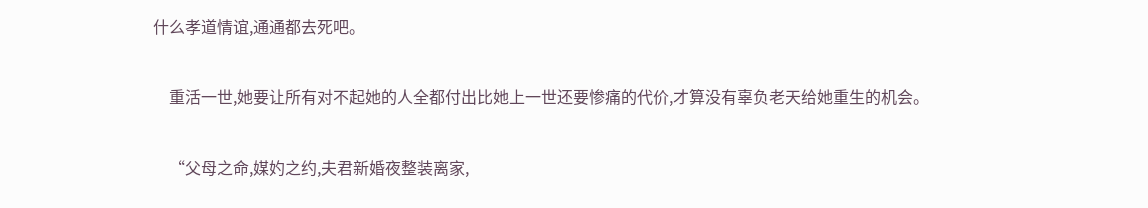什么孝道情谊,通通都去死吧。

    重活一世,她要让所有对不起她的人全都付出比她上一世还要惨痛的代价,才算没有辜负老天给她重生的机会。

    “父母之命,媒妁之约,夫君新婚夜整装离家,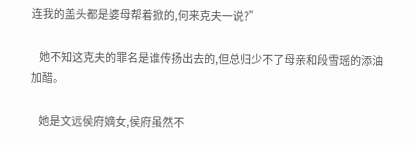连我的盖头都是婆母帮着掀的,何来克夫一说?”

    她不知这克夫的罪名是谁传扬出去的,但总归少不了母亲和段雪瑶的添油加醋。

    她是文远侯府嫡女,侯府虽然不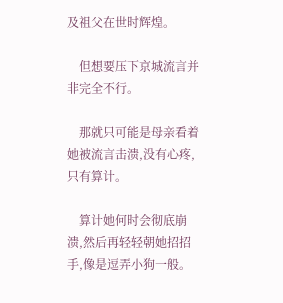及祖父在世时辉煌。

    但想要压下京城流言并非完全不行。

    那就只可能是母亲看着她被流言击溃,没有心疼,只有算计。

    算计她何时会彻底崩溃,然后再轻轻朝她招招手,像是逗弄小狗一般。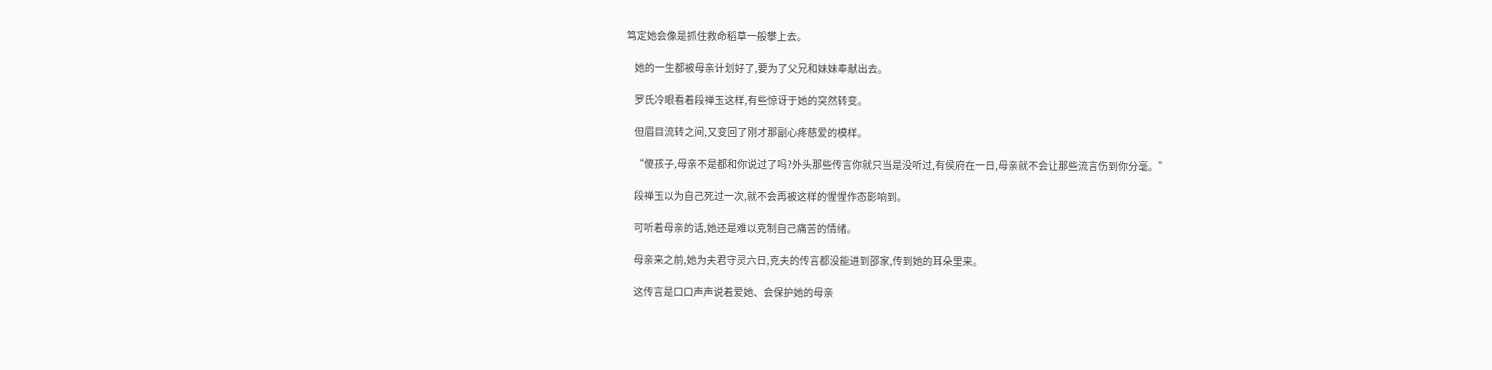笃定她会像是抓住救命稻草一般攀上去。

    她的一生都被母亲计划好了,要为了父兄和妹妹奉献出去。

    罗氏冷眼看着段禅玉这样,有些惊讶于她的突然转变。

    但眉目流转之间,又变回了刚才那副心疼慈爱的模样。

    “傻孩子,母亲不是都和你说过了吗?外头那些传言你就只当是没听过,有侯府在一日,母亲就不会让那些流言伤到你分毫。”

    段禅玉以为自己死过一次,就不会再被这样的惺惺作态影响到。

    可听着母亲的话,她还是难以克制自己痛苦的情绪。

    母亲来之前,她为夫君守灵六日,克夫的传言都没能进到邵家,传到她的耳朵里来。

    这传言是口口声声说着爱她、会保护她的母亲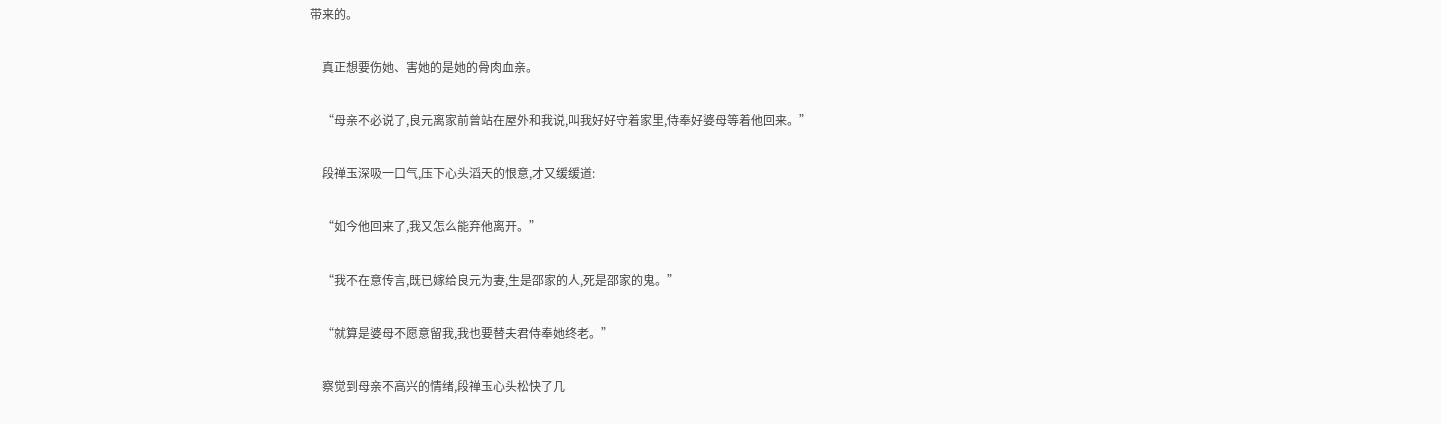带来的。

    真正想要伤她、害她的是她的骨肉血亲。

    “母亲不必说了,良元离家前曾站在屋外和我说,叫我好好守着家里,侍奉好婆母等着他回来。”

    段禅玉深吸一口气,压下心头滔天的恨意,才又缓缓道:

    “如今他回来了,我又怎么能弃他离开。”

    “我不在意传言,既已嫁给良元为妻,生是邵家的人,死是邵家的鬼。”

    “就算是婆母不愿意留我,我也要替夫君侍奉她终老。”

    察觉到母亲不高兴的情绪,段禅玉心头松快了几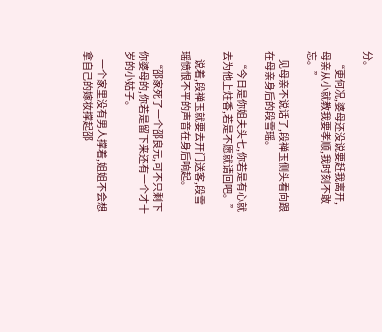分。

    “更何况,婆母还没说要赶我离开,母亲从小就教我要孝顺,我时刻不敢忘。”

    见母亲不说话了,段禅玉侧头看向跟在母亲身后的段雪瑶。

    “今日是你姐夫头七,你若是有心就去为他上炷香,若是不愿就请回吧。”

    说着,段禅玉就要去开门送客,段雪瑶愤恨不平的声音在身后响起。

    “邵家死了一个邵良元,可不只剩下你婆母的,你若是留下来还有一个才十岁的小姑子。

    一个家里没有男人撑着,姐姐不会想拿自己的嫁妆撑起邵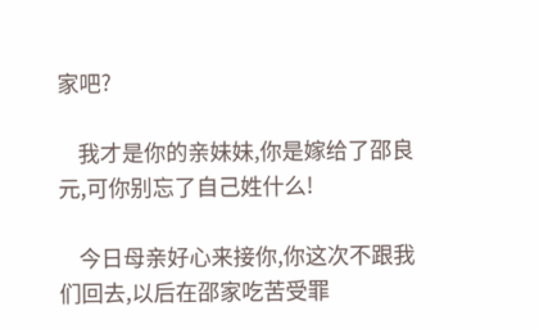家吧?

    我才是你的亲妹妹,你是嫁给了邵良元,可你别忘了自己姓什么!

    今日母亲好心来接你,你这次不跟我们回去,以后在邵家吃苦受罪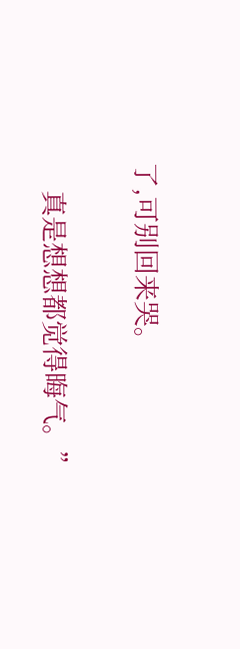了,可别回来哭。

    真是想想都觉得晦气。”